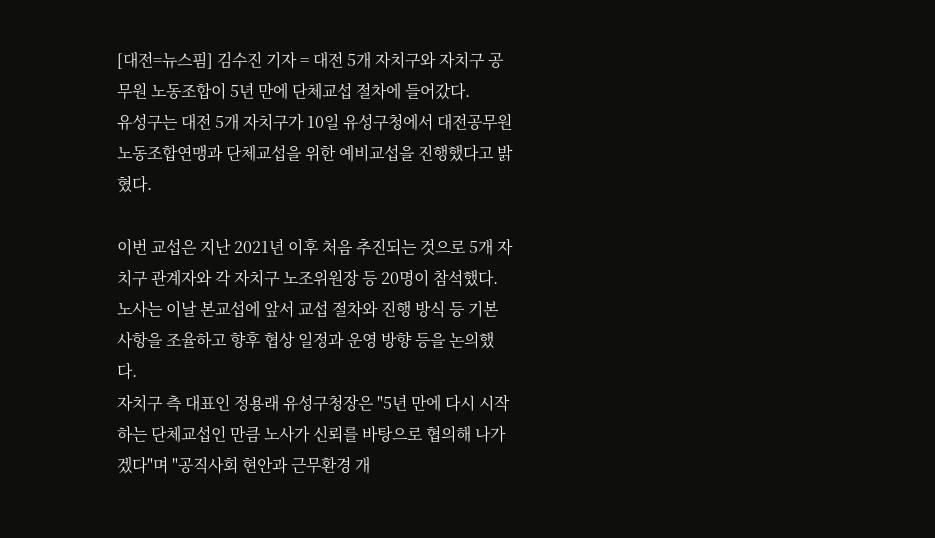[대전=뉴스핌] 김수진 기자 = 대전 5개 자치구와 자치구 공무원 노동조합이 5년 만에 단체교섭 절차에 들어갔다.
유성구는 대전 5개 자치구가 10일 유성구청에서 대전공무원노동조합연맹과 단체교섭을 위한 예비교섭을 진행했다고 밝혔다.

이번 교섭은 지난 2021년 이후 처음 추진되는 것으로 5개 자치구 관계자와 각 자치구 노조위원장 등 20명이 참석했다.
노사는 이날 본교섭에 앞서 교섭 절차와 진행 방식 등 기본 사항을 조율하고 향후 협상 일정과 운영 방향 등을 논의했다.
자치구 측 대표인 정용래 유성구청장은 "5년 만에 다시 시작하는 단체교섭인 만큼 노사가 신뢰를 바탕으로 협의해 나가겠다"며 "공직사회 현안과 근무환경 개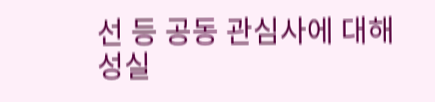선 등 공동 관심사에 대해 성실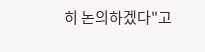히 논의하겠다"고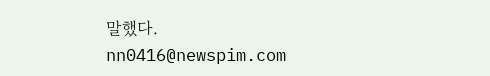말했다.
nn0416@newspim.com